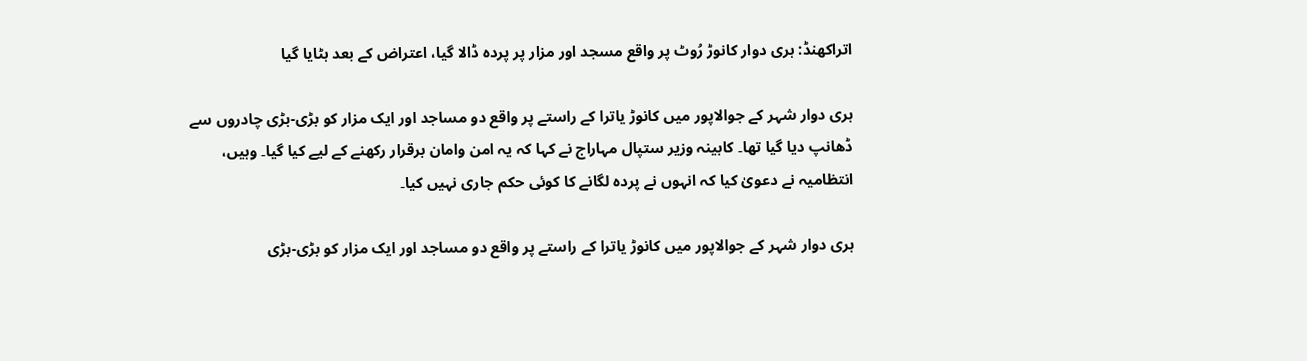اتراکھنڈ: ہری دوار کانوڑ رُوٹ پر واقع مسجد اور مزار پر پردہ ڈالا گیا، اعتراض کے بعد ہٹایا گیا

ہری دوار شہر کے جوالاپور میں کانوڑ یاترا کے راستے پر واقع دو مساجد اور ایک مزار کو بڑی-بڑی چادروں سے ڈھانپ دیا گیا تھا۔ کابینہ وزیر ستپال مہاراج نے کہا کہ یہ امن وامان برقرار رکھنے کے لیے کیا گیا۔ وہیں، انتظامیہ نے دعویٰ کیا کہ انہوں نے پردہ لگانے کا کوئی حکم جاری نہیں کیا۔

ہری دوار شہر کے جوالاپور میں کانوڑ یاترا کے راستے پر واقع دو مساجد اور ایک مزار کو بڑی-بڑی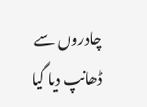چادروں سے ڈھانپ دیا گیا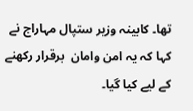تھا۔ کابینہ وزیر ستپال مہاراج نے کہا کہ یہ امن وامان  برقرار رکھنے کے لیے کیا گیا۔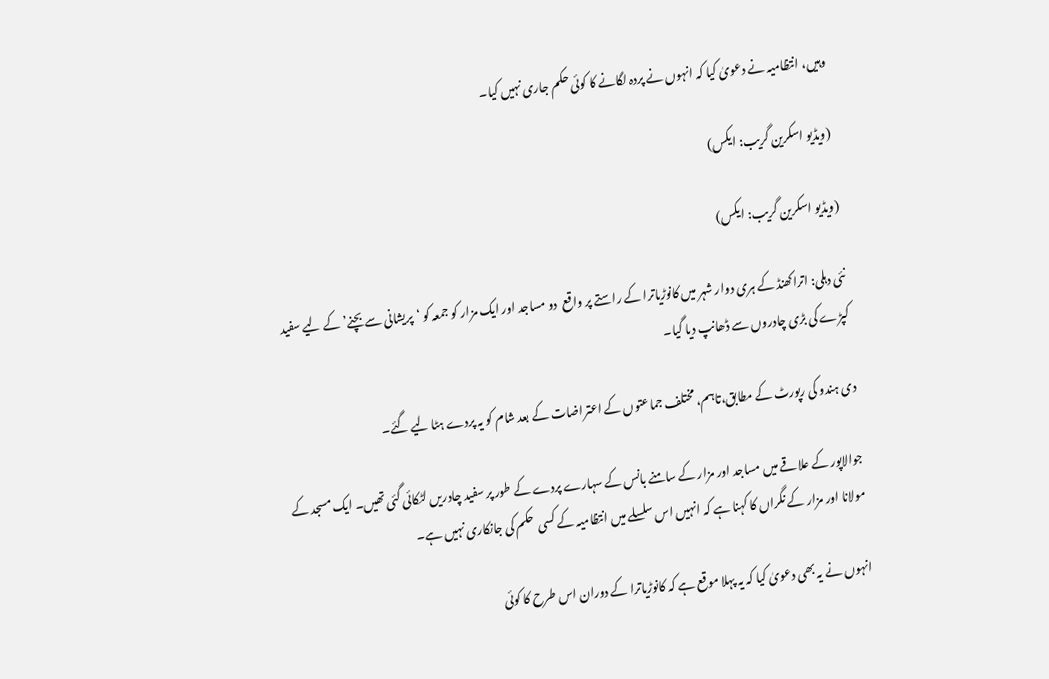وہیں، انتظامیہ نے دعویٰ کیا کہ انہوں نے پردہ لگانے کا کوئی حکم جاری نہیں کیا۔

 (ویڈیو اسکرین گریب: ایکس)

(ویڈیو اسکرین گریب: ایکس)

نئی دہلی: اتراکھنڈ کے ہری دوار شہر میں کانوڑیاترا کے راستے پر واقع  دو مساجد اور ایک مزار کو جمعہ کو ‘پریشانی سے بچنے’ کے لیے سفید کپڑے کی بڑی چادروں سے ڈھانپ دیا گیا۔

دی ہندو کی رپورٹ کے مطابق،تاہم، مختلف جماعتوں کے اعتراضات کے بعد شام کو یہ پردے ہٹا لیے گئے۔

جوالاپور کے علاقے میں مساجد اور مزار کے سامنے بانس کے سہارے پردے کے طور پر سفید چادریں لٹکائی گئی تھیں۔ ایک مسجد کے مولانا اور مزار کے نگراں کا کہنا ہے کہ انہیں اس سلسلے میں انتظامیہ کے کسی  حکم کی جانکاری نہیں ہے۔

انہوں نے یہ بھی دعویٰ کیا کہ یہ پہلا موقع ہے کہ کانوڑیاترا کے دوران اس طرح کا کوئی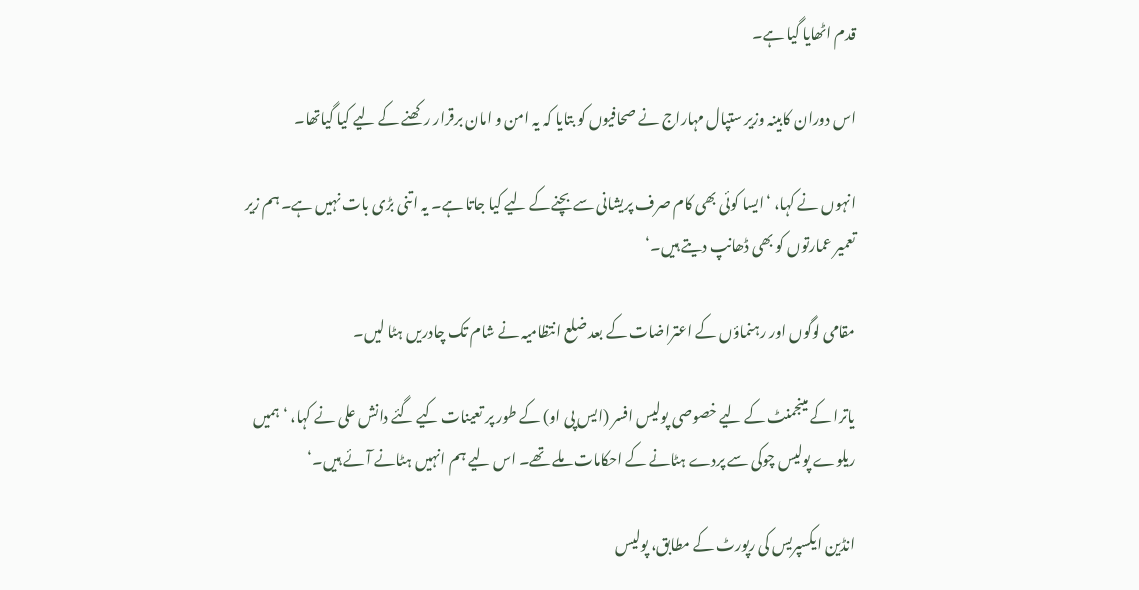قدم اٹھایا گیا ہے۔

اس دوران کابینہ وزیر ستپال مہاراج نے صحافیوں کو بتایا کہ یہ امن و امان برقرار رکھنے کے لیے کیا گیاتھا۔

انہوں نے کہا، ‘ایسا کوئی بھی کام صرف پریشانی سے بچنےکے لیے کیا جاتا ہے۔ یہ اتنی بڑی بات نہیں ہے۔ ہم زیر تعمیر عمارتوں کو بھی ڈھانپ دیتے ہیں۔‘

مقامی لوگوں اور رہنماؤں کے اعتراضات کے بعد ضلع انتظامیہ نے شام تک چادریں ہٹا لیں۔

یاترا کے مینجمنٹ کے لیے خصوصی پولیس افسر (ایس پی او) کے طور پر تعینات کیے گئے دانش علی نے کہا، ‘ہمیں ریلوے پولیس چوکی سے پردے ہٹانے کے احکامات ملے تھے۔ اس لیے ہم انہیں ہٹانے آئے ہیں۔‘

انڈین ایکسپریس کی رپورٹ کے مطابق، پولیس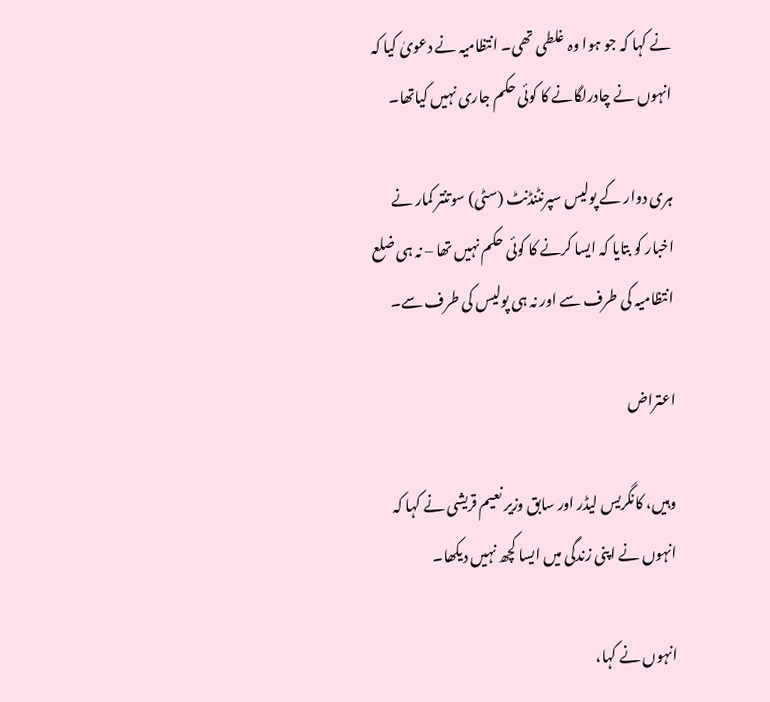نے کہا کہ جو ہوا وہ غلطی تھی۔ انتظامیہ نے دعویٰ کیا کہ انہوں نے چادرلگانے کا کوئی حکم جاری نہیں کیاتھا۔

ہری دوار کے پولیس سپرنٹنڈنٹ (سٹی) سوتنتر کمار نے اخبار کو بتایا کہ ایسا کرنے کا کوئی حکم نہیں تھا – نہ ہی ضلع انتظامیہ کی طرف سے اور نہ ہی پولیس کی طرف سے۔

اعتراض

وہیں، کانگریس لیڈر اور سابق وزیر نعیم قریشی نے کہا کہ انہوں نے اپنی زندگی میں ایسا کچھ نہیں دیکھا۔

انہوں نے کہا،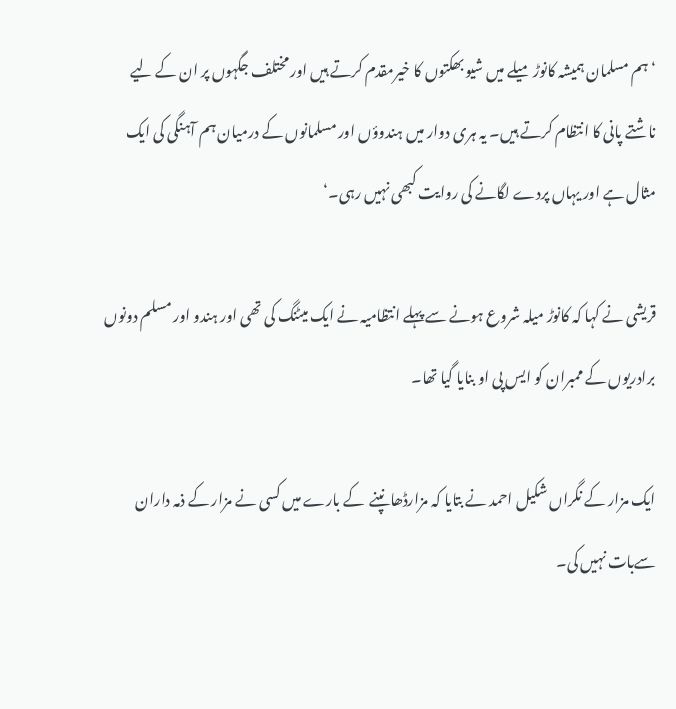‘ہم مسلمان ہمیشہ کانوڑ میلے میں شیو بھکتوں کا خیرمقدم کرتے ہیں اور مختلف جگہوں پر ان کے لیے ناشتے پانی کا انتظام کرتے ہیں۔ یہ ہری دوار میں ہندوؤں اور مسلمانوں کے درمیان ہم آہنگی کی ایک مثال ہے اور یہاں پردے لگانے کی روایت کبھی نہیں رہی۔‘

قریشی نے کہا کہ کانوڑ میلہ شروع ہونے سے پہلے انتظامیہ نے ایک میٹنگ کی تھی اور ہندو اور مسلم دونوں برادریوں کے ممبران کو ایس پی او بنایا گیا تھا۔

ایک مزار کے نگراں شکیل احمد نے بتایا کہ مزارڈھانپنے  کے بارے میں کسی نے مزار کے ذمہ داران سےبات نہیں کی۔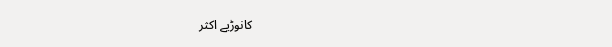کانوڑیے اکثر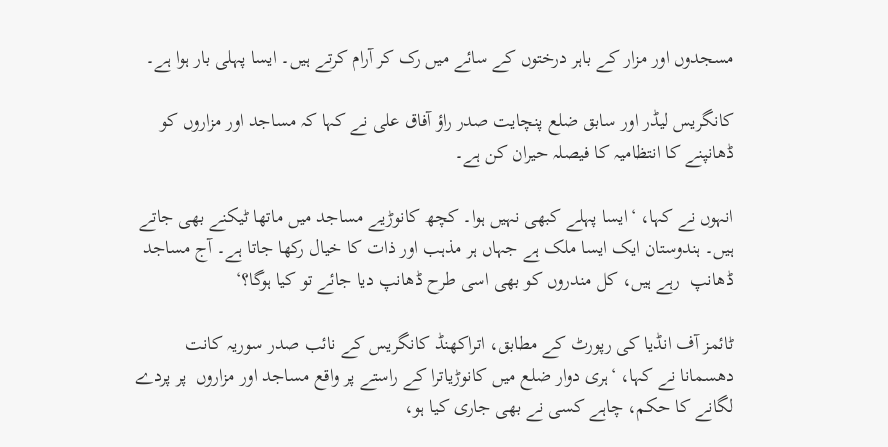مسجدوں اور مزار کے باہر درختوں کے سائے میں رک کر آرام کرتے ہیں۔ ایسا پہلی بار ہوا ہے۔

کانگریس لیڈر اور سابق ضلع پنچایت صدر راؤ آفاق علی نے کہا کہ مساجد اور مزاروں کو ڈھانپنے کا انتظامیہ کا فیصلہ حیران کن ہے۔

انہوں نے کہا، ‘ایسا پہلے کبھی نہیں ہوا۔ کچھ کانوڑیے مساجد میں ماتھا ٹیکنے بھی جاتے ہیں۔ ہندوستان ایک ایسا ملک ہے جہاں ہر مذہب اور ذات کا خیال رکھا جاتا ہے۔ آج مساجد ڈھانپ  رہے ہیں، کل مندروں کو بھی اسی طرح ڈھانپ دیا جائے تو کیا ہوگا؟‘

ٹائمز آف انڈیا کی رپورٹ کے مطابق، اتراکھنڈ کانگریس کے نائب صدر سوریہ کانت دھسمانا نے کہا، ‘ہری دوار ضلع میں کانوڑیاترا کے راستے پر واقع مساجد اور مزاروں  پر پردے لگانے کا حکم، چاہے کسی نے بھی جاری کیا ہو،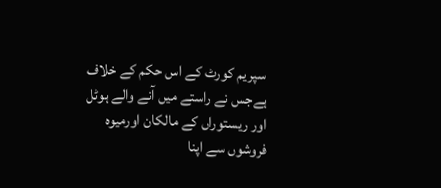سپریم کورٹ کے اس حکم کے خلاف ہےجس نے راستے میں آنے والے ہوٹل اور ریستوراں کے مالکان اورمیوہ فروشوں سے اپنا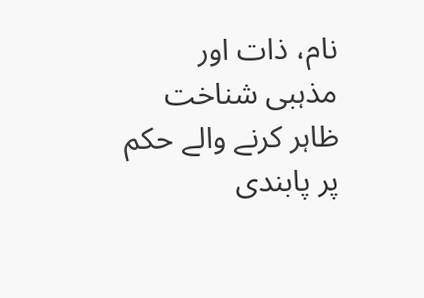نام، ذات اور مذہبی شناخت ظاہر کرنے والے حکم پر پابندی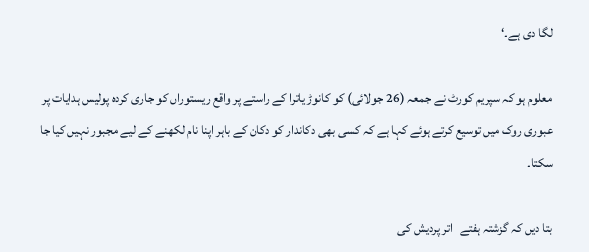لگا دی ہے۔‘

معلوم ہو کہ سپریم کورٹ نے جمعہ (26 جولائی) کو کانوڑ یاترا کے راستے پر واقع ریستوراں کو جاری کردہ پولیس ہدایات پر عبوری روک میں توسیع کرتے ہوئے کہا ہے کہ کسی بھی دکاندار کو دکان کے باہر اپنا نام لکھنے کے لیے مجبور نہیں کیا جا سکتا۔

بتا دیں کہ گزشتہ ہفتے   اتر پردیش کی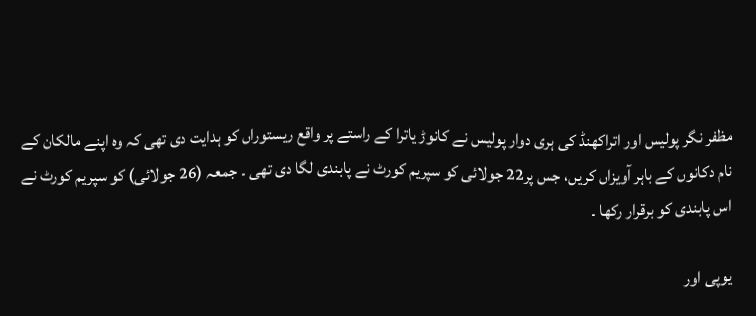مظفر نگر پولیس اور اتراکھنڈ کی ہری دوار پولیس نے کانوڑ یاترا کے راستے پر واقع ریستوراں کو ہدایت دی تھی کہ وہ اپنے مالکان کے نام دکانوں کے باہر آویزاں کریں، جس پر22 جولائی کو سپریم کورٹ نے پابندی لگا دی تھی ۔ جمعہ (26 جولائی) کو سپریم کورٹ نے اس پابندی کو برقرار رکھا ۔

یوپی اور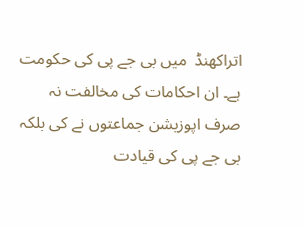اتراکھنڈ  میں بی جے پی کی حکومت ہے۔ ان احکامات کی مخالفت نہ صرف اپوزیشن جماعتوں نے کی بلکہ بی جے پی کی قیادت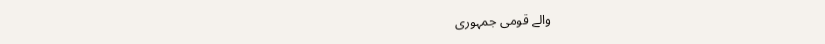والے قومی جمہوری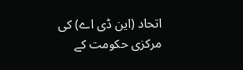اتحاد (این ڈی اے) کی مرکزی حکومت کے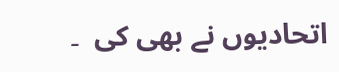اتحادیوں نے بھی کی  ۔